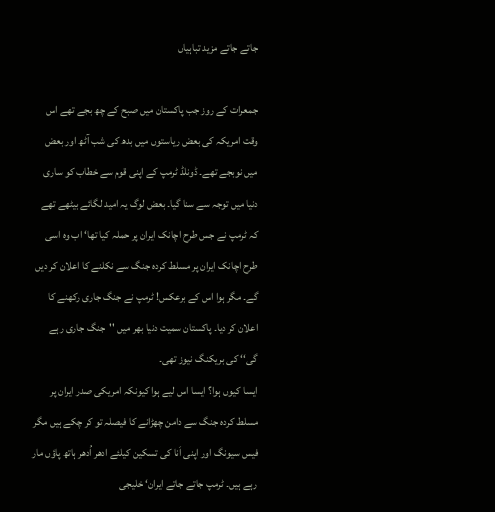جاتے جاتے مزید تباہیاں

جمعرات کے روز جب پاکستان میں صبح کے چھ بجے تھے اس وقت امریکہ کی بعض ریاستوں میں بدھ کی شب آٹھ اور بعض میں نوبجے تھے۔ ڈونلڈ ٹرمپ کے اپنی قوم سے خطاب کو ساری دنیا میں توجہ سے سنا گیا۔ بعض لوگ یہ امید لگائے بیٹھے تھے کہ ٹرمپ نے جس طرح اچانک ایران پر حملہ کیا تھا‘ اب وہ اسی طرح اچانک ایران پر مسلط کردہ جنگ سے نکلنے کا اعلان کر دیں گے۔ مگر ہوا اس کے برعکس! ٹرمپ نے جنگ جاری رکھنے کا اعلان کر دیا۔ پاکستان سمیت دنیا بھر میں ''جنگ جاری رہے گی‘‘ کی بریکنگ نیوز تھی۔
ایسا کیوں ہوا؟ ایسا اس لیے ہوا کیونکہ امریکی صدر ایران پر مسلط کردہ جنگ سے دامن چھڑانے کا فیصلہ تو کر چکے ہیں مگر فیس سیونگ اور اپنی اَنا کی تسکین کیلئے ادھر اُدھر ہاتھ پاؤں مار رہے ہیں۔ ٹرمپ جاتے جاتے ایران‘ خلیجی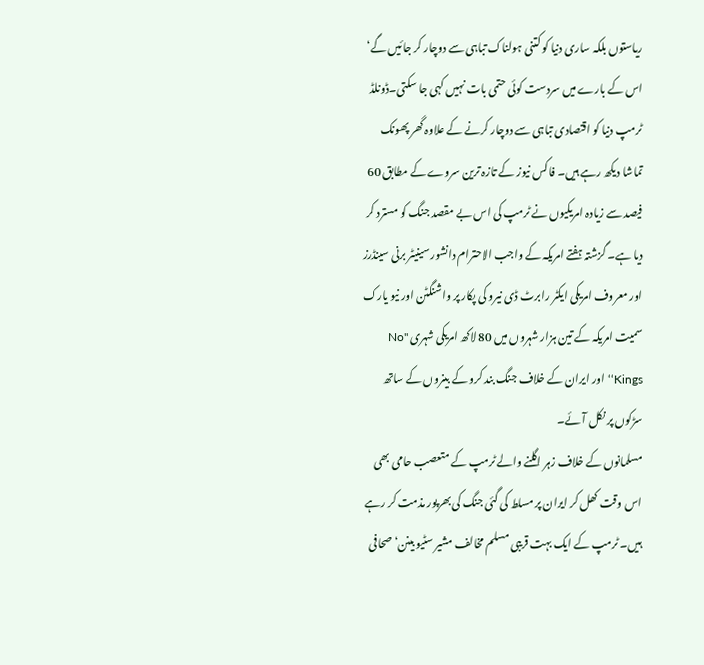ریاستوں بلکہ ساری دنیا کو کتنی ہولناک تباہی سے دوچار کر جائیں گے‘ اس کے بارے میں سردست کوئی حتمی بات نہیں کہی جا سکتی۔ڈونلڈ ٹرمپ دنیا کو اقتصادی تباہی سے دوچار کرنے کے علاوہ گھر پھونک تماشا دیکھ رہے ہیں۔ فاکس نیوز کے تازہ ترین سروے کے مطابق 60 فیصد سے زیادہ امریکیوں نے ٹرمپ کی اس بے مقصد جنگ کو مسترد کر دیا ہے۔ گزشتہ ہفتے امریکہ کے واجب الاحترام دانشور سینیٹر برنی سینڈرز اور معروف امریکی ایکٹر رابرٹ ڈی نیرو کی پکار پر واشنگٹن اور نیو یارک سمیت امریکہ کے تین ہزار شہروں میں 80 لاکھ امریکی شہری ''No Kings‘‘ اور ایران کے خلاف جنگ بند کرو کے بینروں کے ساتھ سڑکوں پر نکل آئے۔
مسلمانوں کے خلاف زہر اگلنے والے ٹرمپ کے متعصب حامی بھی اس وقت کھل کر ایران پر مسلط کی گئی جنگ کی بھرپور مذمت کر رہے ہیں۔ ٹرمپ کے ایک بہت قریبی مسلم مخالف مشیر سٹیو بینن‘ صحافی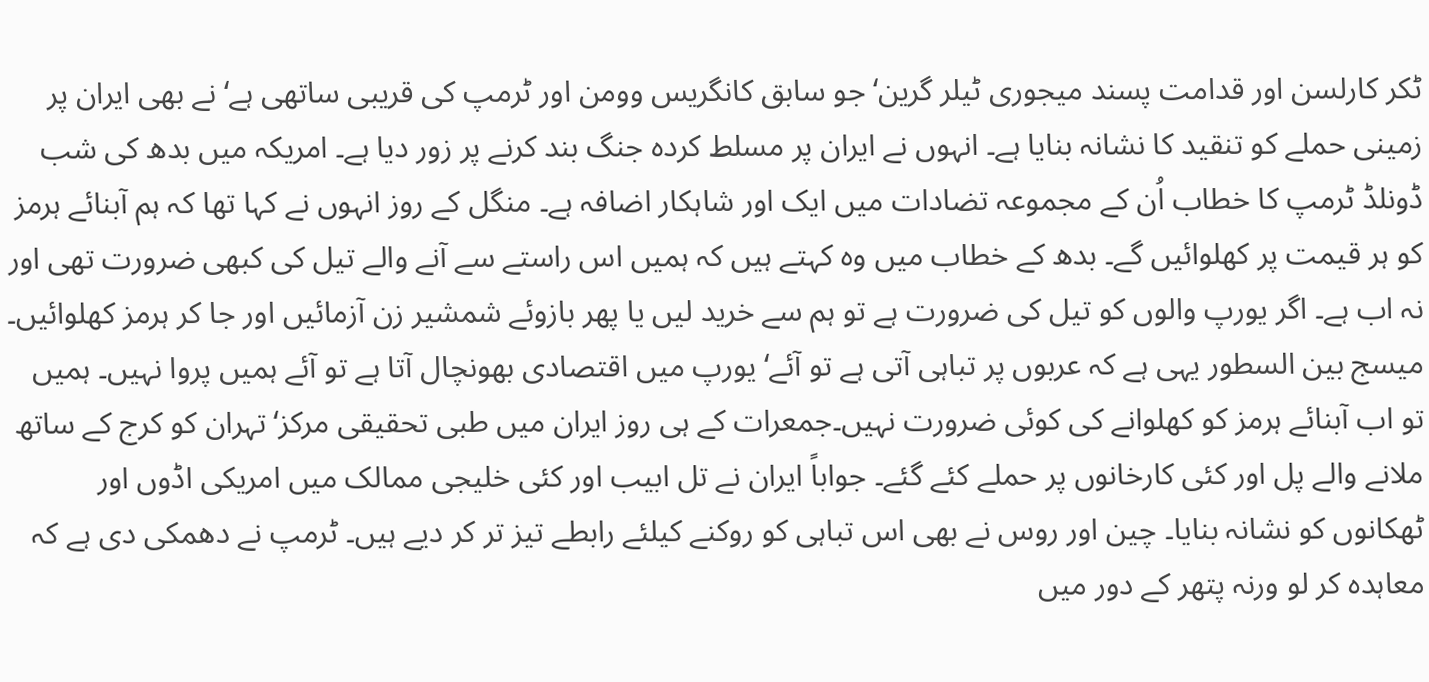ٹکر کارلسن اور قدامت پسند میجوری ٹیلر گرین‘ جو سابق کانگریس وومن اور ٹرمپ کی قریبی ساتھی ہے‘ نے بھی ایران پر زمینی حملے کو تنقید کا نشانہ بنایا ہے۔ انہوں نے ایران پر مسلط کردہ جنگ بند کرنے پر زور دیا ہے۔ امریکہ میں بدھ کی شب ڈونلڈ ٹرمپ کا خطاب اُن کے مجموعہ تضادات میں ایک اور شاہکار اضافہ ہے۔ منگل کے روز انہوں نے کہا تھا کہ ہم آبنائے ہرمز کو ہر قیمت پر کھلوائیں گے۔ بدھ کے خطاب میں وہ کہتے ہیں کہ ہمیں اس راستے سے آنے والے تیل کی کبھی ضرورت تھی اور نہ اب ہے۔ اگر یورپ والوں کو تیل کی ضرورت ہے تو ہم سے خرید لیں یا پھر بازوئے شمشیر زن آزمائیں اور جا کر ہرمز کھلوائیں۔
میسج بین السطور یہی ہے کہ عربوں پر تباہی آتی ہے تو آئے‘ یورپ میں اقتصادی بھونچال آتا ہے تو آئے ہمیں پروا نہیں۔ ہمیں تو اب آبنائے ہرمز کو کھلوانے کی کوئی ضرورت نہیں۔جمعرات کے ہی روز ایران میں طبی تحقیقی مرکز‘ تہران کو کرج کے ساتھ ملانے والے پل اور کئی کارخانوں پر حملے کئے گئے۔ جواباً ایران نے تل ابیب اور کئی خلیجی ممالک میں امریکی اڈوں اور ٹھکانوں کو نشانہ بنایا۔ چین اور روس نے بھی اس تباہی کو روکنے کیلئے رابطے تیز تر کر دیے ہیں۔ ٹرمپ نے دھمکی دی ہے کہ معاہدہ کر لو ورنہ پتھر کے دور میں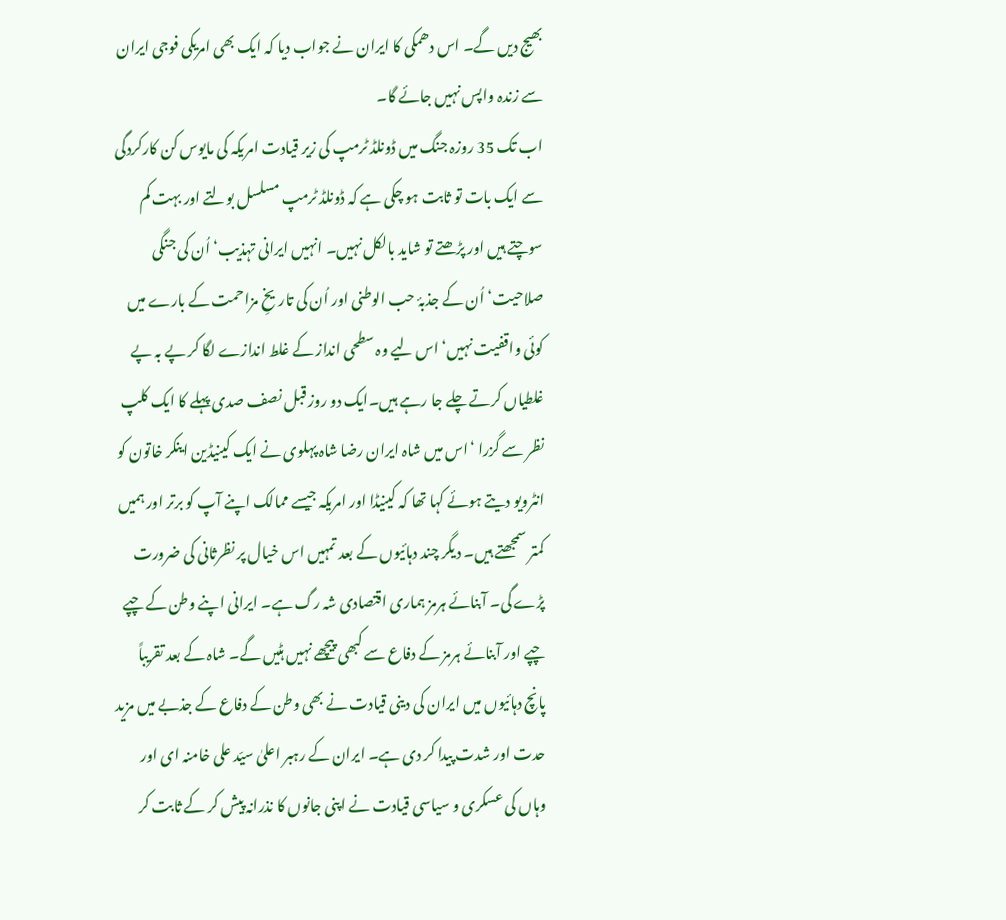بھیج دیں گے۔ اس دھمکی کا ایران نے جواب دیا کہ ایک بھی امریکی فوجی ایران سے زندہ واپس نہیں جائے گا۔
اب تک 35 روزہ جنگ میں ڈونلڈ ٹرمپ کی زیر قیادت امریکہ کی مایوس کن کارکردگی سے ایک بات تو ثابت ہو چکی ہے کہ ڈونلڈ ٹرمپ مسلسل بولتے اور بہت کم سوچتے ہیں اور پڑھتے تو شاید بالکل نہیں۔ انہیں ایرانی تہذیب‘ اُن کی جنگی صلاحیت‘ اُن کے جذبۂ حب الوطنی اور اُن کی تاریخِ مزاحمت کے بارے میں کوئی واقفیت نہیں‘ اس لیے وہ سطحی انداز کے غلط اندازے لگا کر پے بہ پے غلطیاں کرتے چلے جا رہے ہیں۔ایک دو روز قبل نصف صدی پہلے کا ایک کلپ نظر سے گزرا ‘اس میں شاہ ایران رضا شاہ پہلوی نے ایک کینیڈین اینکر خاتون کو انٹرویو دیتے ہوئے کہا تھا کہ کینیڈا اور امریکہ جیسے ممالک اپنے آپ کو برتر اور ہمیں کمتر سمجھتے ہیں۔ دیگر چند دہائیوں کے بعد تمہیں اس خیال پر نظرثانی کی ضرورت پڑے گی۔ آبنائے ہرمز ہماری اقتصادی شہ رگ ہے۔ ایرانی اپنے وطن کے چپے چپے اور آبنائے ہرمز کے دفاع سے کبھی پیچھے نہیں ہٹیں گے۔ شاہ کے بعد تقریباً پانچ دہائیوں میں ایران کی دینی قیادت نے بھی وطن کے دفاع کے جذبے میں مزید حدت اور شدت پیدا کر دی ہے۔ ایران کے رہبر اعلیٰ سیّد علی خامنہ ای اور وہاں کی عسکری و سیاسی قیادت نے اپنی جانوں کا نذرانہ پیش کر کے ثابت کر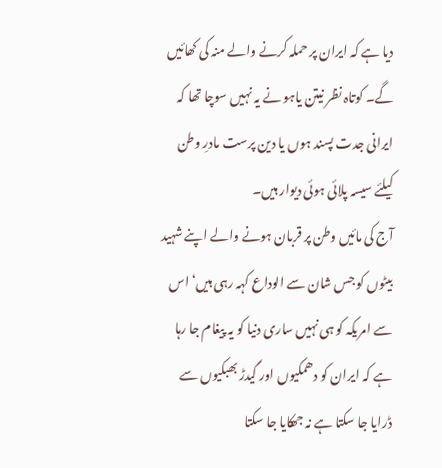دیا ہے کہ ایران پر حملہ کرنے والے منہ کی کھائیں گے۔ کوتاہ نظر نیتن یاہو نے یہ نہیں سوچا تھا کہ ایرانی جدت پسند ہوں یا دین پرست مادرِ وطن کیلئے سیسہ پلائی ہوئی دیوار ہیں۔
آج کی مائیں وطن پر قربان ہونے والے اپنے شہید بیٹوں کو جس شان سے الوداع کہہ رہی ہیں‘ اس سے امریکہ کو ہی نہیں ساری دنیا کو یہ پیغام جا رہا ہے کہ ایران کو دھمکیوں اور گیدڑ بھبکیوں سے ڈرایا جا سکتا ہے نہ جھکایا جا سکتا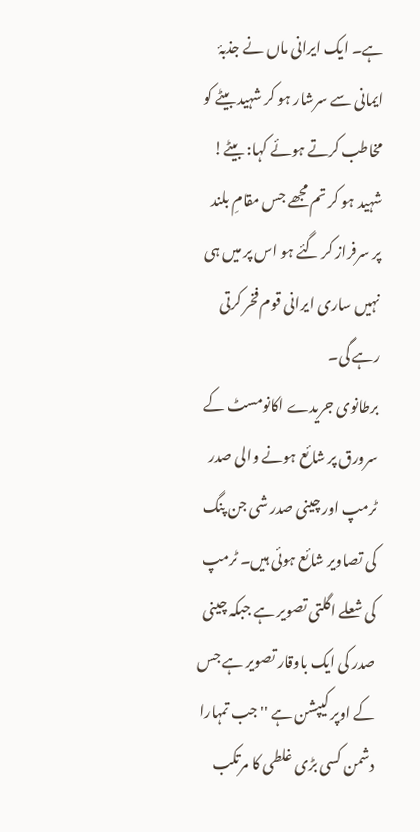ہے۔ ایک ایرانی ماں نے جذبۂ ایمانی سے سرشار ہو کر شہید بیٹے کو مخاطب کرتے ہوئے کہا: بیٹے! شہید ہو کر تم مجھے جس مقامِ بلند پر سرفراز کر گئے ہو اس پر میں ہی نہیں ساری ایرانی قوم فخر کرتی رہے گی۔
برطانوی جریدے اکانومسٹ کے سرورق پر شائع ہونے والی صدر ٹرمپ اور چینی صدر شی جن پنگ کی تصاویر شائع ہوئی ہیں۔ ٹرمپ کی شعلے اگلتی تصویر ہے جبکہ چینی صدر کی ایک باوقار تصویر ہے جس کے اوپر کیپشن ہے ''جب تمہارا دشمن کسی بڑی غلطی کا مرتکب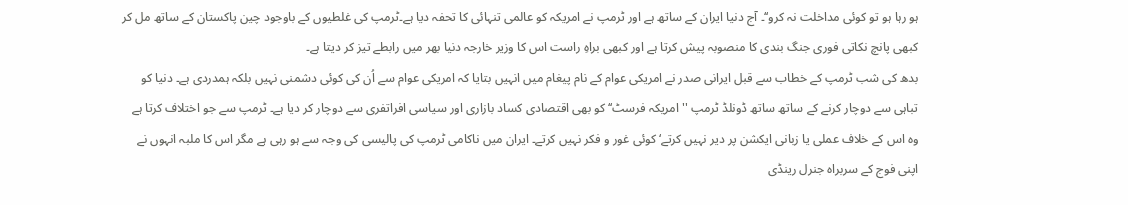ہو رہا ہو تو کوئی مداخلت نہ کرو‘‘۔ آج دنیا ایران کے ساتھ ہے اور ٹرمپ نے امریکہ کو عالمی تنہائی کا تحفہ دیا ہے۔ٹرمپ کی غلطیوں کے باوجود چین پاکستان کے ساتھ مل کر کبھی پانچ نکاتی فوری جنگ بندی کا منصوبہ پیش کرتا ہے اور کبھی براہِ راست اس کا وزیر خارجہ دنیا بھر میں رابطے تیز کر دیتا ہے۔
بدھ کی شب ٹرمپ کے خطاب سے قبل ایرانی صدر نے امریکی عوام کے نام پیغام میں انہیں بتایا کہ امریکی عوام سے اُن کی کوئی دشمنی نہیں بلکہ ہمدردی ہے۔ دنیا کو تباہی سے دوچار کرنے کے ساتھ ساتھ ڈونلڈ ٹرمپ ''امریکہ فرسٹ‘‘ کو بھی اقتصادی کساد بازاری اور سیاسی افراتفری سے دوچار کر دیا ہے۔ ٹرمپ سے جو اختلاف کرتا ہے وہ اس کے خلاف عملی یا زبانی ایکشن پر دیر نہیں کرتے‘ کوئی غور و فکر نہیں کرتے۔ ایران میں ناکامی ٹرمپ کی پالیسی کی وجہ سے ہو رہی ہے مگر اس کا ملبہ انہوں نے اپنی فوج کے سربراہ جنرل رینڈی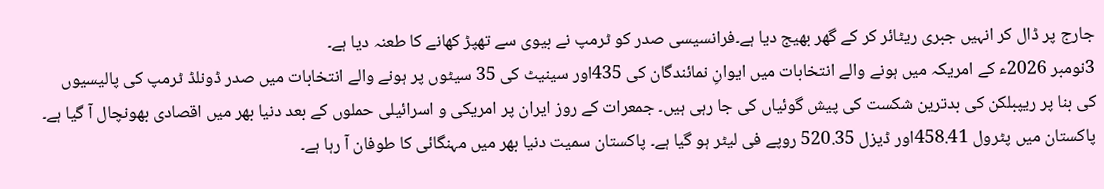جارج پر ڈال کر انہیں جبری ریٹائر کر کے گھر بھیج دیا ہے۔فرانسیسی صدر کو ٹرمپ نے بیوی سے تھپڑ کھانے کا طعنہ دیا ہے۔
3نومبر 2026ء کے امریکہ میں ہونے والے انتخابات میں ایوانِ نمائندگان کی 435اور سینیٹ کی 35 سیٹوں پر ہونے والے انتخابات میں صدر ڈونلڈ ٹرمپ کی پالیسیوں کی بنا پر ریپبلکن کی بدترین شکست کی پیش گوئیاں کی جا رہی ہیں۔ جمعرات کے روز ایران پر امریکی و اسرائیلی حملوں کے بعد دنیا بھر میں اقصادی بھونچال آ گیا ہے۔ پاکستان میں پٹرول 458.41اور ڈیزل 520.35 روپے فی لیٹر ہو گیا ہے۔ پاکستان سمیت دنیا بھر میں مہنگائی کا طوفان آ رہا ہے۔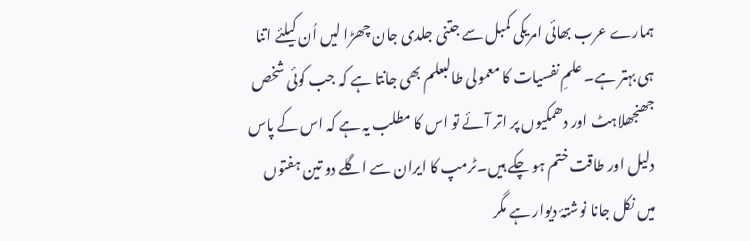ہمارے عرب بھائی امریکی کمبل سے جتنی جلدی جان چھڑا لیں اُن کیلئے اتنا ہی بہتر ہے۔ علمِ نفسیات کا معمولی طالبعلم بھی جانتا ہے کہ جب کوئی شخص جھنجھلاہٹ اور دھمکیوں پر اتر آئے تو اس کا مطلب یہ ہے کہ اس کے پاس دلیل اور طاقت ختم ہو چکے ہیں۔ٹرمپ کا ایران سے اگلے دو تین ہفتوں میں نکل جانا نوشتۂ دیوار ہے مگر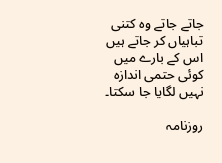جاتے جاتے وہ کتنی تباہیاں کر جاتے ہیں اس کے بارے میں کوئی حتمی اندازہ نہیں لگایا جا سکتا۔

روزنامہ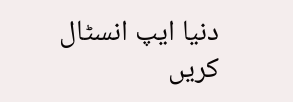دنیا ایپ انسٹال کریں